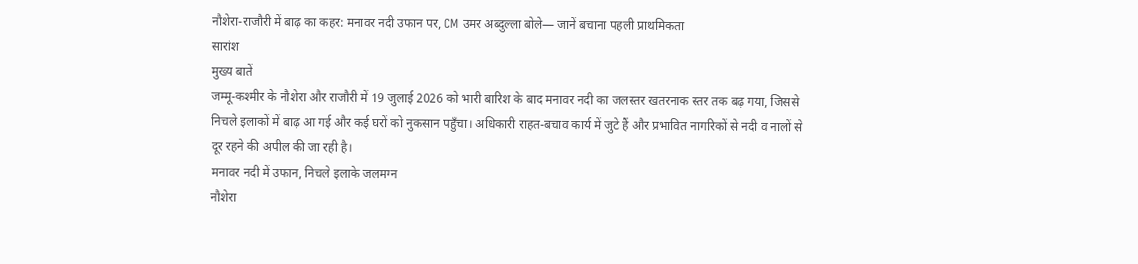नौशेरा-राजौरी में बाढ़ का कहर: मनावर नदी उफान पर, CM उमर अब्दुल्ला बोले— जानें बचाना पहली प्राथमिकता
सारांश
मुख्य बातें
जम्मू-कश्मीर के नौशेरा और राजौरी में 19 जुलाई 2026 को भारी बारिश के बाद मनावर नदी का जलस्तर खतरनाक स्तर तक बढ़ गया, जिससे निचले इलाकों में बाढ़ आ गई और कई घरों को नुकसान पहुँचा। अधिकारी राहत-बचाव कार्य में जुटे हैं और प्रभावित नागरिकों से नदी व नालों से दूर रहने की अपील की जा रही है।
मनावर नदी में उफान, निचले इलाके जलमग्न
नौशेरा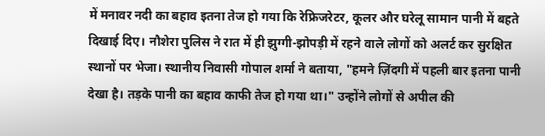में मनावर नदी का बहाव इतना तेज हो गया कि रेफ्रिजरेटर, कूलर और घरेलू सामान पानी में बहते दिखाई दिए। नौशेरा पुलिस ने रात में ही झुग्गी-झोपड़ी में रहने वाले लोगों को अलर्ट कर सुरक्षित स्थानों पर भेजा। स्थानीय निवासी गोपाल शर्मा ने बताया, "हमने ज़िंदगी में पहली बार इतना पानी देखा है। तड़के पानी का बहाव काफी तेज हो गया था।" उन्होंने लोगों से अपील की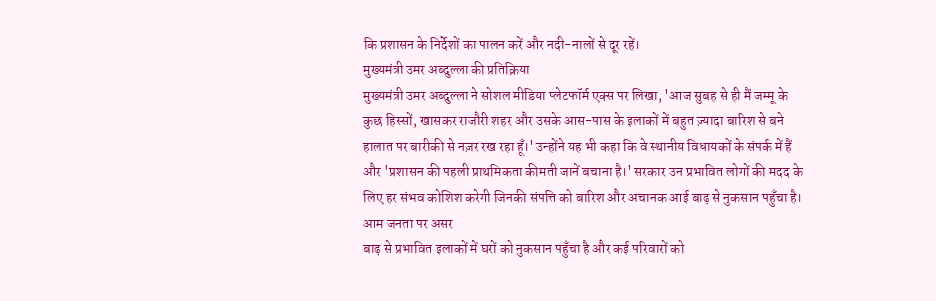कि प्रशासन के निर्देशों का पालन करें और नदी-नालों से दूर रहें।
मुख्यमंत्री उमर अब्दुल्ला की प्रतिक्रिया
मुख्यमंत्री उमर अब्दुल्ला ने सोशल मीडिया प्लेटफॉर्म एक्स पर लिखा, 'आज सुबह से ही मैं जम्मू के कुछ हिस्सों, खासकर राजौरी शहर और उसके आस-पास के इलाकों में बहुत ज़्यादा बारिश से बने हालात पर बारीकी से नज़र रख रहा हूँ।' उन्होंने यह भी कहा कि वे स्थानीय विधायकों के संपर्क में हैं और 'प्रशासन की पहली प्राथमिकता कीमती जानें बचाना है।' सरकार उन प्रभावित लोगों की मदद के लिए हर संभव कोशिश करेगी जिनकी संपत्ति को बारिश और अचानक आई बाढ़ से नुकसान पहुँचा है।
आम जनता पर असर
बाढ़ से प्रभावित इलाकों में घरों को नुकसान पहुँचा है और कई परिवारों को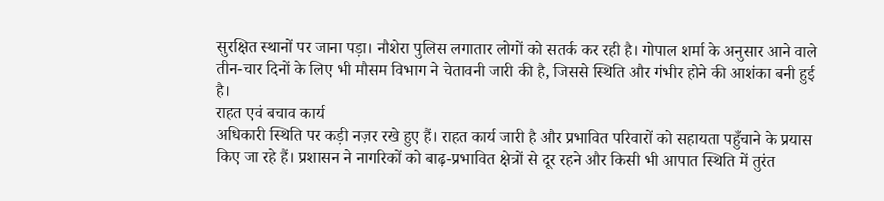सुरक्षित स्थानों पर जाना पड़ा। नौशेरा पुलिस लगातार लोगों को सतर्क कर रही है। गोपाल शर्मा के अनुसार आने वाले तीन-चार दिनों के लिए भी मौसम विभाग ने चेतावनी जारी की है, जिससे स्थिति और गंभीर होने की आशंका बनी हुई है।
राहत एवं बचाव कार्य
अधिकारी स्थिति पर कड़ी नज़र रखे हुए हैं। राहत कार्य जारी है और प्रभावित परिवारों को सहायता पहुँचाने के प्रयास किए जा रहे हैं। प्रशासन ने नागरिकों को बाढ़-प्रभावित क्षेत्रों से दूर रहने और किसी भी आपात स्थिति में तुरंत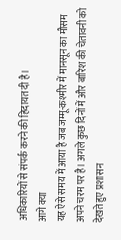अधिकारियों से संपर्क करने की हिदायत दी है।
आगे क्या
यह ऐसे समय में आया है जब जम्मू-कश्मीर में मानसून का मौसम अपने चरम पर है। अगले कुछ दिनों में और बारिश की चेतावनी को देखते हुए प्रशासन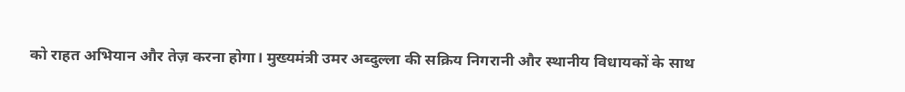को राहत अभियान और तेज़ करना होगा। मुख्यमंत्री उमर अब्दुल्ला की सक्रिय निगरानी और स्थानीय विधायकों के साथ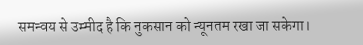समन्वय से उम्मीद है कि नुकसान को न्यूनतम रखा जा सकेगा।